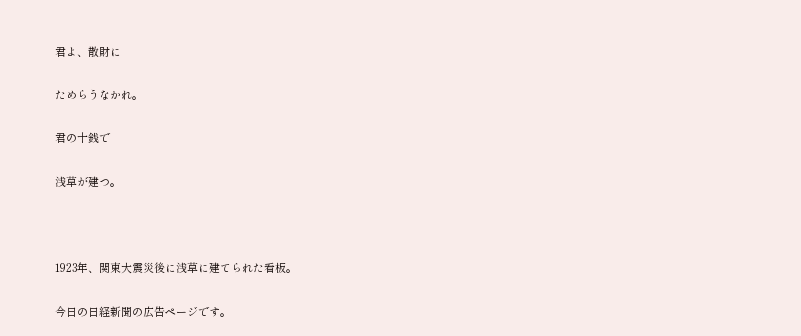君よ、散財に

ためらうなかれ。

君の十銭で

浅草が建つ。



1923年、関東大震災後に浅草に建てられた看板。

今日の日経新聞の広告ページです。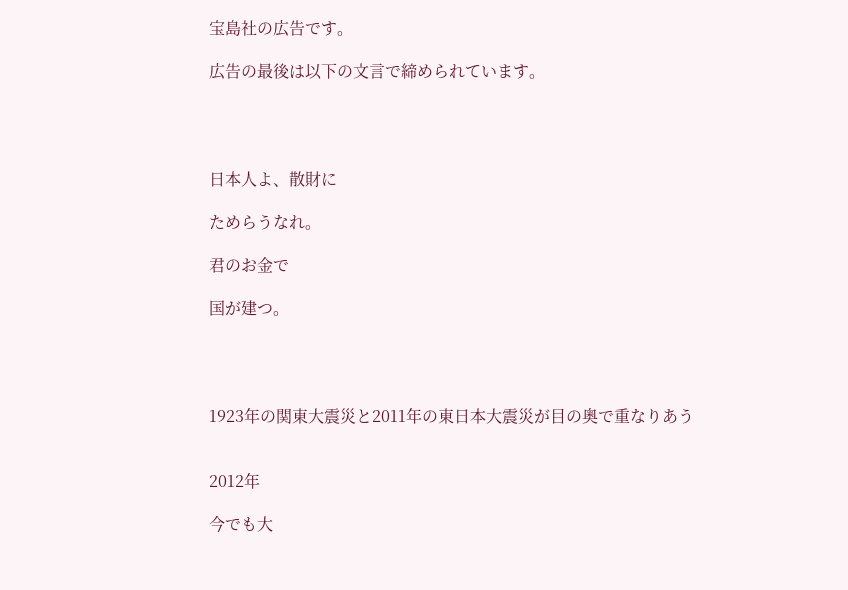宝島社の広告です。

広告の最後は以下の文言で締められています。




日本人よ、散財に

ためらうなれ。

君のお金で

国が建つ。




1923年の関東大震災と2011年の東日本大震災が目の奥で重なりあう


2012年

今でも大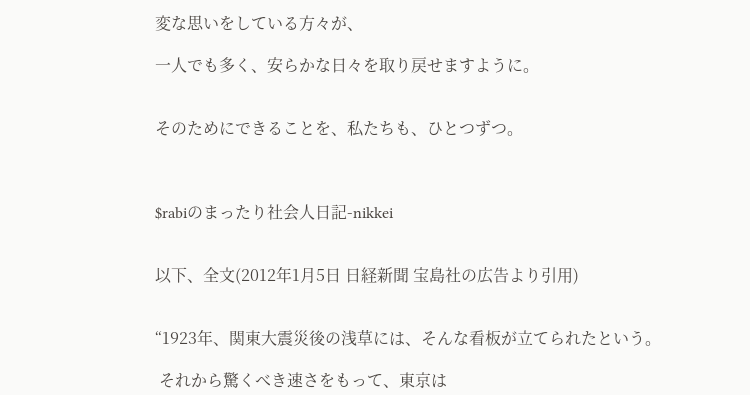変な思いをしている方々が、

一人でも多く、安らかな日々を取り戻せますように。


そのためにできることを、私たちも、ひとつずつ。



$rabiのまったり社会人日記-nikkei


以下、全文(2012年1月5日 日経新聞 宝島社の広告より引用)


“1923年、関東大震災後の浅草には、そんな看板が立てられたという。

 それから驚くべき速さをもって、東京は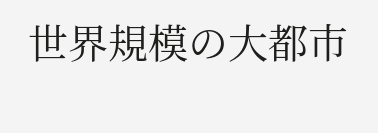世界規模の大都市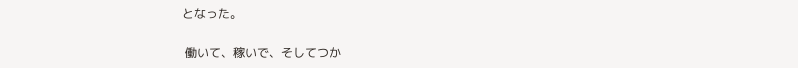となった。

 働いて、稼いで、そしてつか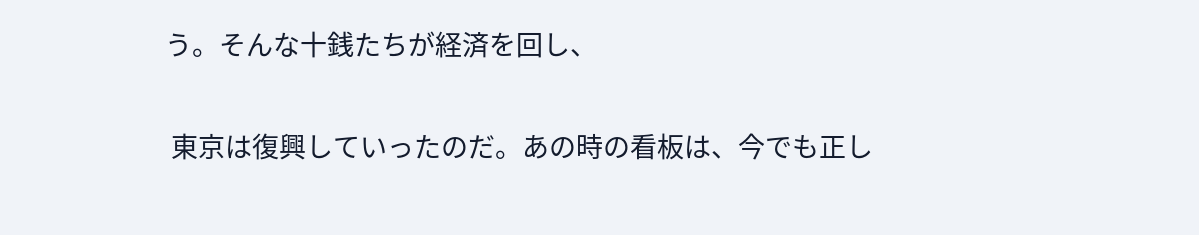う。そんな十銭たちが経済を回し、

 東京は復興していったのだ。あの時の看板は、今でも正し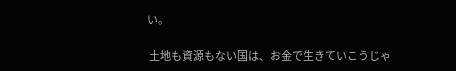い。

 土地も資源もない国は、お金で生きていこうじゃ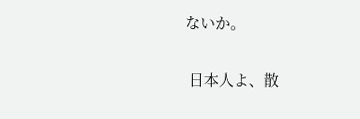ないか。

 日本人よ、散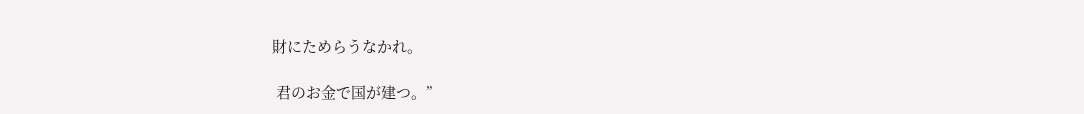財にためらうなかれ。

 君のお金で国が建つ。”